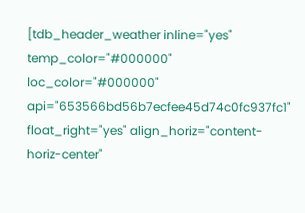[tdb_header_weather inline="yes" temp_color="#000000" loc_color="#000000" api="653566bd56b7ecfee45d74c0fc937fc1" float_right="yes" align_horiz="content-horiz-center"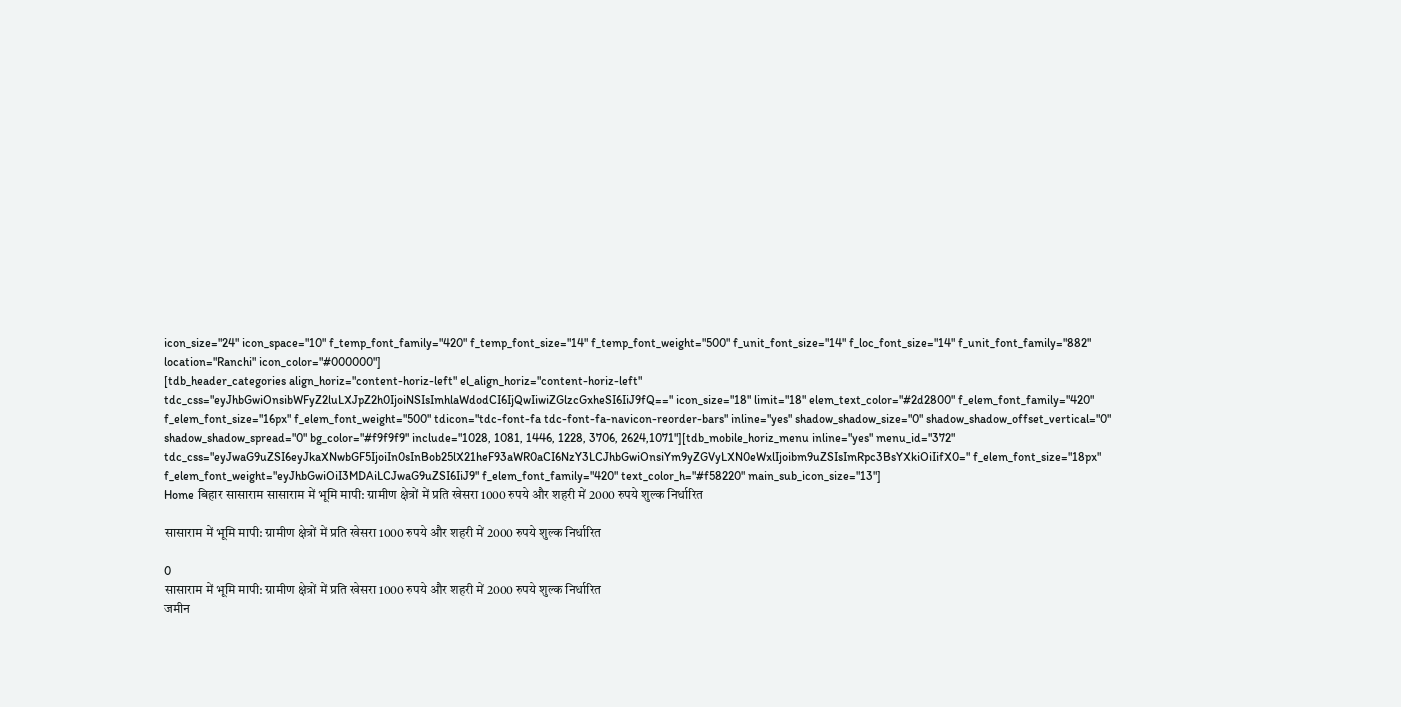icon_size="24" icon_space="10" f_temp_font_family="420" f_temp_font_size="14" f_temp_font_weight="500" f_unit_font_size="14" f_loc_font_size="14" f_unit_font_family="882" location="Ranchi" icon_color="#000000"]
[tdb_header_categories align_horiz="content-horiz-left" el_align_horiz="content-horiz-left" tdc_css="eyJhbGwiOnsibWFyZ2luLXJpZ2h0IjoiNSIsImhlaWdodCI6IjQwIiwiZGlzcGxheSI6IiJ9fQ==" icon_size="18" limit="18" elem_text_color="#2d2800" f_elem_font_family="420" f_elem_font_size="16px" f_elem_font_weight="500" tdicon="tdc-font-fa tdc-font-fa-navicon-reorder-bars" inline="yes" shadow_shadow_size="0" shadow_shadow_offset_vertical="0" shadow_shadow_spread="0" bg_color="#f9f9f9" include="1028, 1081, 1446, 1228, 3706, 2624,1071"][tdb_mobile_horiz_menu inline="yes" menu_id="372" tdc_css="eyJwaG9uZSI6eyJkaXNwbGF5IjoiIn0sInBob25lX21heF93aWR0aCI6NzY3LCJhbGwiOnsiYm9yZGVyLXN0eWxlIjoibm9uZSIsImRpc3BsYXkiOiIifX0=" f_elem_font_size="18px" f_elem_font_weight="eyJhbGwiOiI3MDAiLCJwaG9uZSI6IiJ9" f_elem_font_family="420" text_color_h="#f58220" main_sub_icon_size="13"]
Home बिहार सासाराम सासाराम में भूमि मापी: ग्रामीण क्षेत्रों में प्रति खेसरा 1000 रुपये और शहरी में 2000 रुपये शुल्क निर्धारित

सासाराम में भूमि मापी: ग्रामीण क्षेत्रों में प्रति खेसरा 1000 रुपये और शहरी में 2000 रुपये शुल्क निर्धारित

0
सासाराम में भूमि मापी: ग्रामीण क्षेत्रों में प्रति खेसरा 1000 रुपये और शहरी में 2000 रुपये शुल्क निर्धारित
जमीन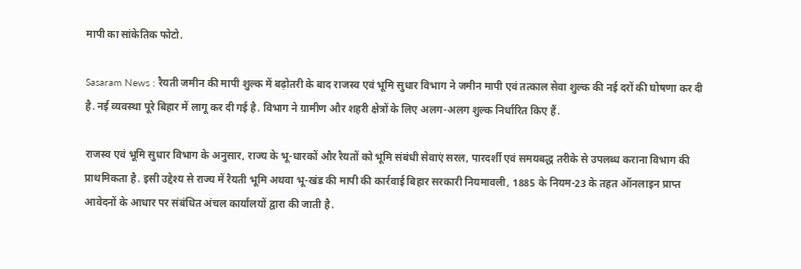मापी का सांकेतिक फोटो.

Sasaram News : रैयती जमीन की मापी शुल्क में बढ़ोतरी के बाद राजस्व एवं भूमि सुधार विभाग ने जमीन मापी एवं तत्काल सेवा शुल्क की नई दरों की घोषणा कर दी है. नई व्यवस्था पूरे बिहार में लागू कर दी गई है. विभाग ने ग्रामीण और शहरी क्षेत्रों के लिए अलग-अलग शुल्क निर्धारित किए हैं.

राजस्व एवं भूमि सुधार विभाग के अनुसार, राज्य के भू-धारकों और रैयतों को भूमि संबंधी सेवाएं सरल, पारदर्शी एवं समयबद्ध तरीके से उपलब्ध कराना विभाग की प्राथमिकता है. इसी उद्देश्य से राज्य में रैयती भूमि अथवा भू-खंड की मापी की कार्रवाई बिहार सरकारी नियमावली, 1885 के नियम-23 के तहत ऑनलाइन प्राप्त आवेदनों के आधार पर संबंधित अंचल कार्यालयों द्वारा की जाती है.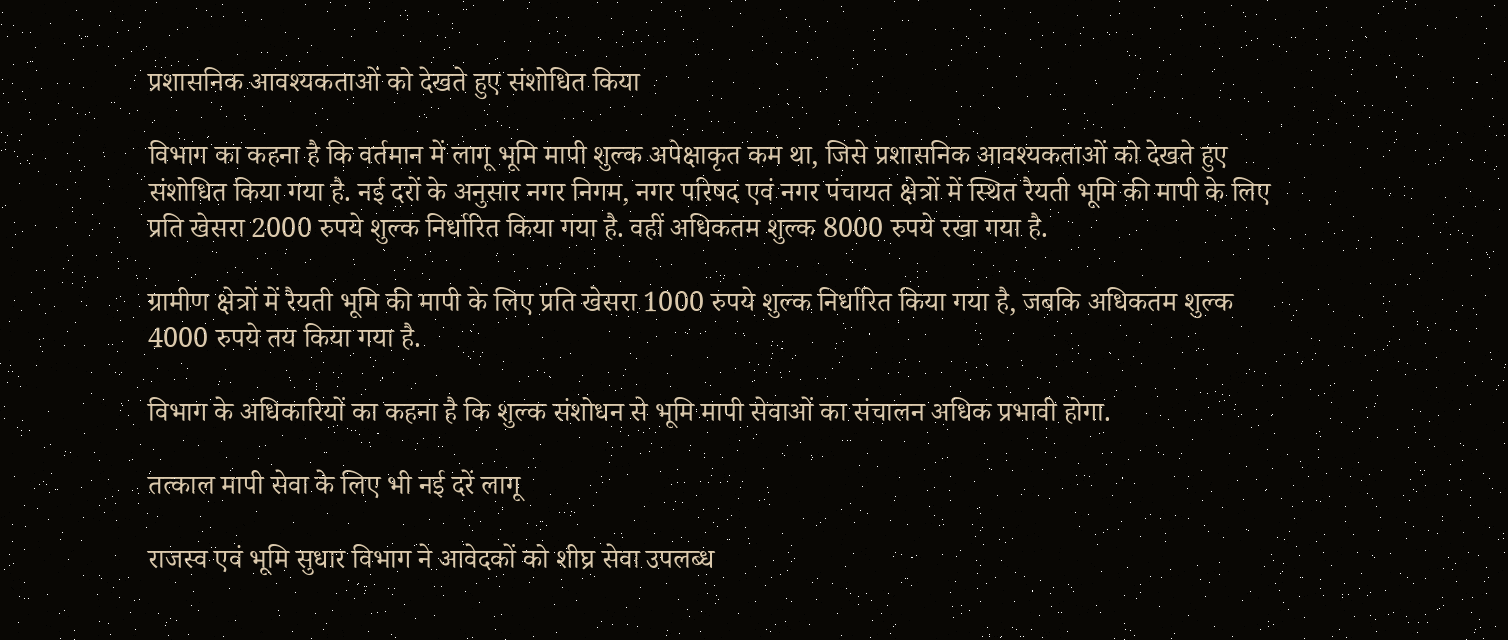प्रशासनिक आवश्यकताओं को देखते हुए संशोधित किया

विभाग का कहना है कि वर्तमान में लागू भूमि मापी शुल्क अपेक्षाकृत कम था, जिसे प्रशासनिक आवश्यकताओं को देखते हुए संशोधित किया गया है. नई दरों के अनुसार नगर निगम, नगर परिषद एवं नगर पंचायत क्षेत्रों में स्थित रैयती भूमि की मापी के लिए प्रति खेसरा 2000 रुपये शुल्क निर्धारित किया गया है. वहीं अधिकतम शुल्क 8000 रुपये रखा गया है.

ग्रामीण क्षेत्रों में रैयती भूमि की मापी के लिए प्रति खेसरा 1000 रुपये शुल्क निर्धारित किया गया है, जबकि अधिकतम शुल्क 4000 रुपये तय किया गया है.

विभाग के अधिकारियों का कहना है कि शुल्क संशोधन से भूमि मापी सेवाओं का संचालन अधिक प्रभावी होगा.

तत्काल मापी सेवा के लिए भी नई दरें लागू

राजस्व एवं भूमि सुधार विभाग ने आवेदकों को शीघ्र सेवा उपलब्ध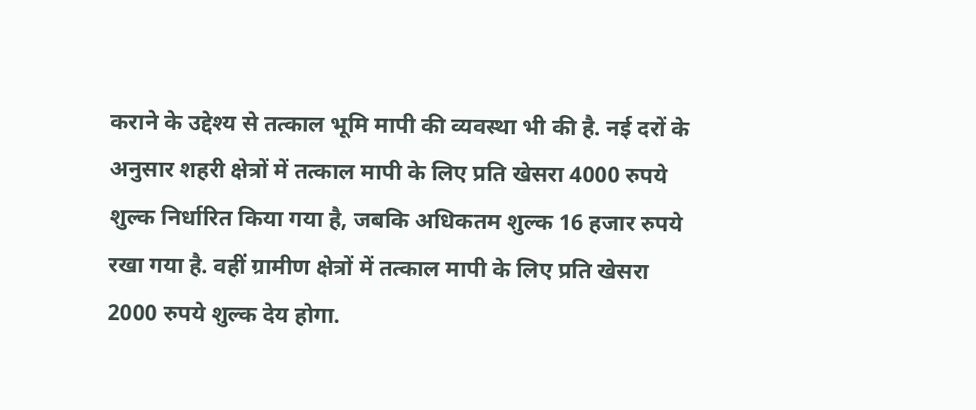कराने के उद्देश्य से तत्काल भूमि मापी की व्यवस्था भी की है. नई दरों के अनुसार शहरी क्षेत्रों में तत्काल मापी के लिए प्रति खेसरा 4000 रुपये शुल्क निर्धारित किया गया है, जबकि अधिकतम शुल्क 16 हजार रुपये रखा गया है. वहीं ग्रामीण क्षेत्रों में तत्काल मापी के लिए प्रति खेसरा 2000 रुपये शुल्क देय होगा.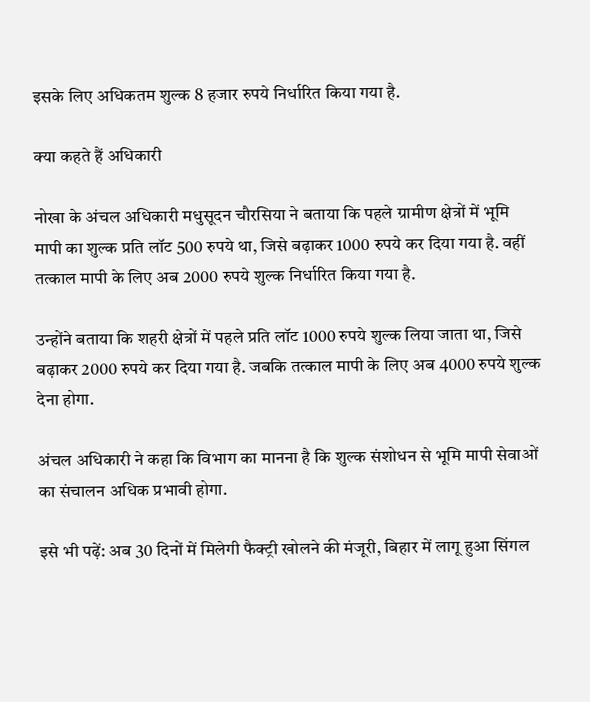इसके लिए अधिकतम शुल्क 8 हजार रुपये निर्धारित किया गया है.

क्या कहते हैं अधिकारी

नोखा के अंचल अधिकारी मधुसूदन चौरसिया ने बताया कि पहले ग्रामीण क्षेत्रों में भूमि मापी का शुल्क प्रति लॉट 500 रुपये था, जिसे बढ़ाकर 1000 रुपये कर दिया गया है. वहीं तत्काल मापी के लिए अब 2000 रुपये शुल्क निर्धारित किया गया है.

उन्होंने बताया कि शहरी क्षेत्रों में पहले प्रति लॉट 1000 रुपये शुल्क लिया जाता था, जिसे बढ़ाकर 2000 रुपये कर दिया गया है. जबकि तत्काल मापी के लिए अब 4000 रुपये शुल्क देना होगा.

अंचल अधिकारी ने कहा कि विभाग का मानना है कि शुल्क संशोधन से भूमि मापी सेवाओं का संचालन अधिक प्रभावी होगा.

इसे भी पढ़ें: अब 30 दिनों में मिलेगी फैक्ट्री खोलने की मंजूरी, बिहार में लागू हुआ सिंगल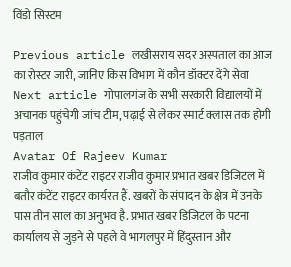विंडो सिस्टम

Previous article लखीसराय सदर अस्पताल का आज का रोस्टर जारी, जानिए किस विभाग में कौन डॉक्टर देंगे सेवा
Next article गोपालगंज के सभी सरकारी विद्यालयों में अचानक पहुंचेगी जांच टीम, पढ़ाई से लेकर स्मार्ट क्लास तक होगी पड़ताल
Avatar Of Rajeev Kumar
राजीव कुमार कंटेंट राइटर राजीव कुमार प्रभात खबर डिजिटल में बतौर कंटेंट राइटर कार्यरत हैं. खबरों के संपादन के क्षेत्र में उनके पास तीन साल का अनुभव है. प्रभात खबर डिजिटल के पटना कार्यालय से जुड़ने से पहले वे भागलपुर में हिंदुस्तान और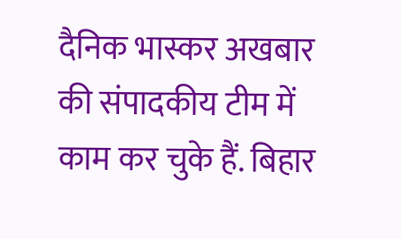दैनिक भास्कर अखबार की संपादकीय टीम में काम कर चुके हैं. बिहार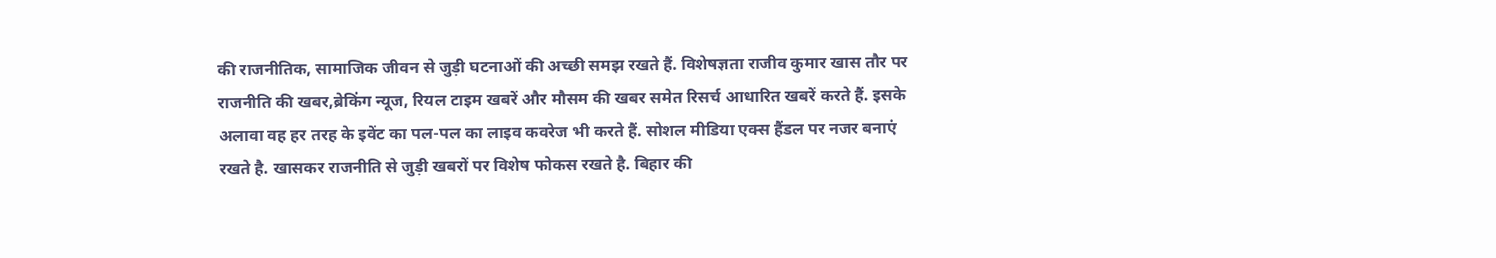की राजनीतिक, सामाजिक जीवन से जुड़ी घटनाओं की अच्छी समझ रखते हैं. विशेषज्ञता राजीव कुमार खास तौर पर राजनीति की खबर,ब्रेकिंग न्यूज, रियल टाइम खबरें और मौसम की खबर समेत रिसर्च आधारित खबरें करते हैं. इसके अलावा वह हर तरह के इवेंट का पल-पल का लाइव कवरेज भी करते हैं. सोशल मीडिया एक्स हैंडल पर नजर बनाएं रखते है. खासकर राजनीति से जुड़ी खबरों पर विशेष फोकस रखते है. बिहार की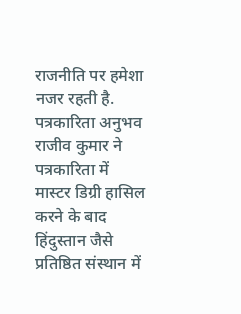राजनीति पर हमेशा नजर रहती है. पत्रकारिता अनुभव राजीव कुमार ने पत्रकारिता में मास्टर डिग्री हासिल करने के बाद हिंदुस्तान जैसे प्रतिष्ठित संस्थान में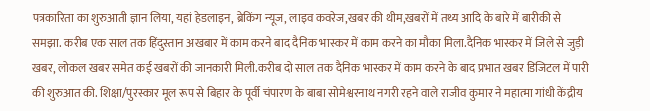पत्रकारिता का शुरुआती ज्ञान लिया, यहां हेडलाइन, ब्रेकिंग न्यूज, लाइव कवरेज,खबर की थीम,खबरों में तथ्य आदि के बारे में बारीकी से समझा. करीब एक साल तक हिंदुस्तान अखबार में काम करने बाद दैनिक भास्कर में काम करने का मौका मिला.दैनिक भास्कर में जिले से जुड़ी खबर, लोकल खबर समेत कई खबरों की जानकारी मिली.करीब दो साल तक दैनिक भास्कर में काम करने के बाद प्रभात खबर डिजिटल में पारी की शुरुआत की. शिक्षा/पुरस्कार मूल रूप से बिहार के पूर्वी चंपारण के बाबा सोमेश्वरनाथ नगरी रहने वाले राजीव कुमार ने महात्मा गांधी केंद्रीय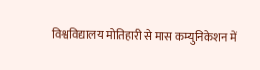विश्वविद्यालय मोतिहारी से मास कम्युनिकेशन में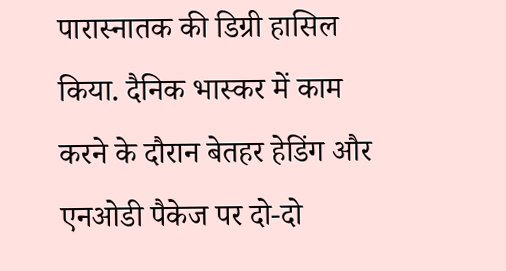पारास्नातक की डिग्री हासिल किया. दैनिक भास्कर में काम करने के दौरान बेतहर हेडिंग और एनओडी पैकेज पर दो-दो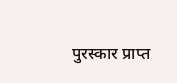पुरस्कार प्राप्त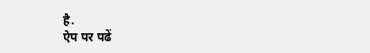है.
ऐप पर पढें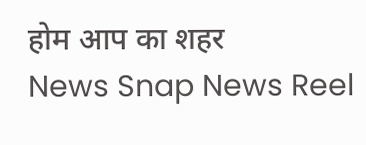होम आप का शहर
News Snap News Reel